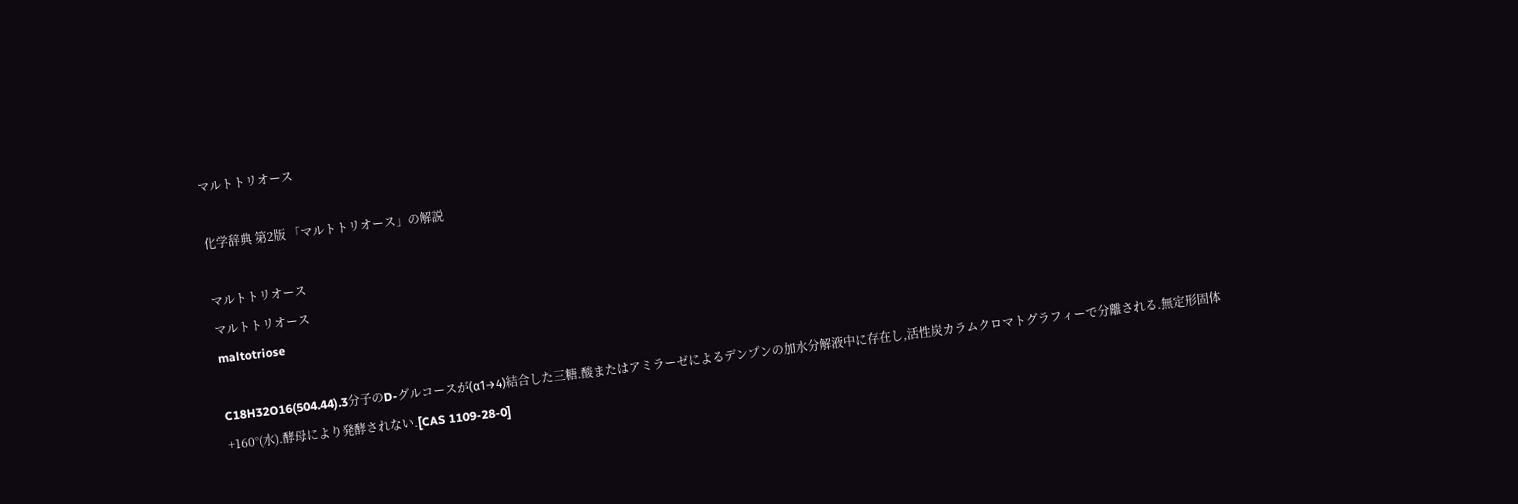マルトトリオース

化学辞典 第2版 「マルトトリオース」の解説

マルトトリオース
マルトトリオース
maltotriose

C18H32O16(504.44).3分子のD-グルコースが(α1→4)結合した三糖.酸またはアミラーゼによるデンプンの加水分解液中に存在し,活性炭カラムクロマトグラフィーで分離される.無定形固体+160°(水).酵母により発酵されない.[CAS 1109-28-0]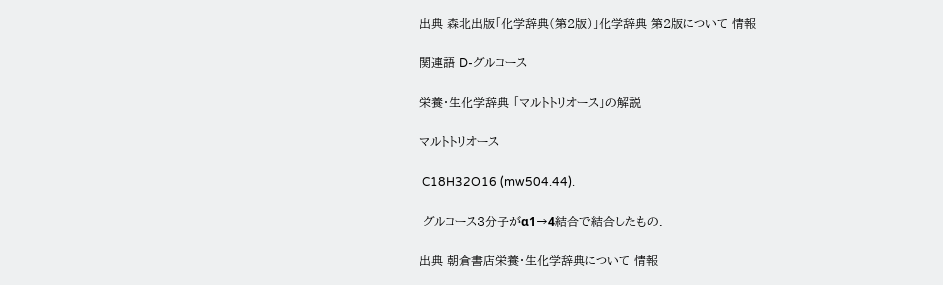出典 森北出版「化学辞典(第2版)」化学辞典 第2版について 情報

関連語 D-グルコース

栄養・生化学辞典 「マルトトリオース」の解説

マルトトリオース

 C18H32O16 (mw504.44).

 グルコース3分子がα1→4結合で結合したもの.

出典 朝倉書店栄養・生化学辞典について 情報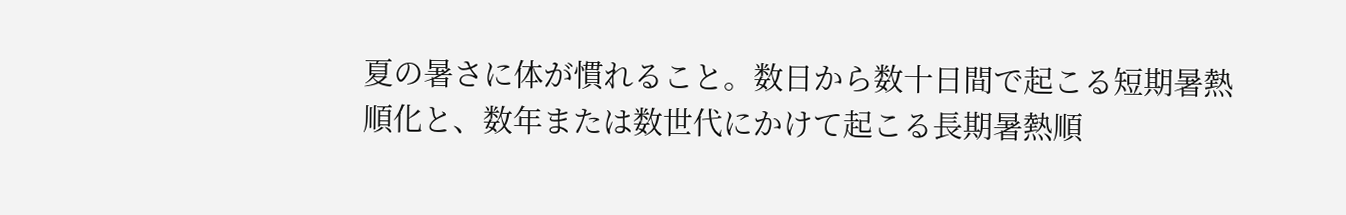夏の暑さに体が慣れること。数日から数十日間で起こる短期暑熱順化と、数年または数世代にかけて起こる長期暑熱順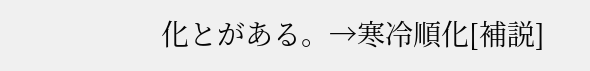化とがある。→寒冷順化[補説]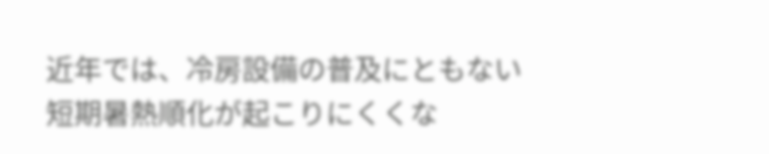近年では、冷房設備の普及にともない短期暑熱順化が起こりにくくな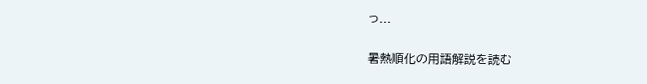っ...

暑熱順化の用語解説を読む